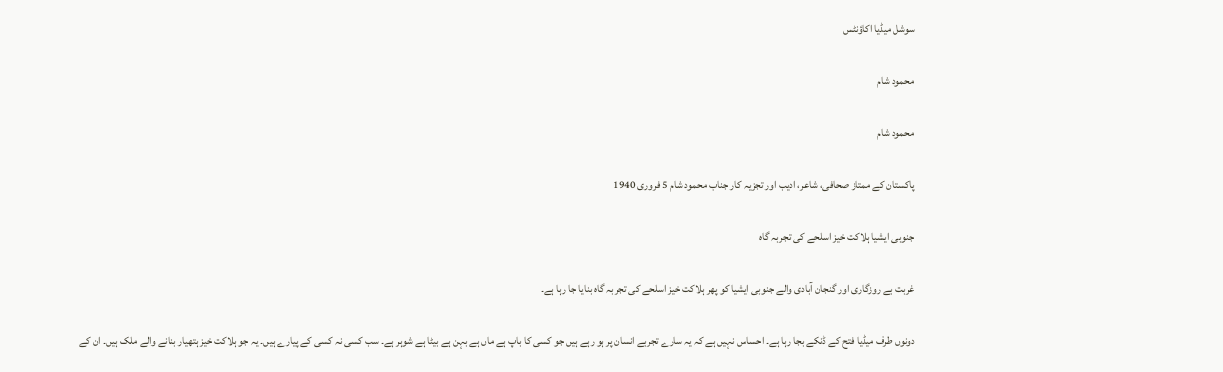سوشل میڈیا اکاؤنٹس

محمود شام

محمود شام

پاکستان کے ممتاز صحافی، شاعر، ادیب اور تجزیہ کار جناب محمود شام 5 فروری 1940

جنوبی ایشیا ہلاکت خیز اسلحے کی تجربہ گاہ

غربت بے روزگاری اور گنجان آبادی والے جنوبی ایشیا کو پھر ہلاکت خیز اسلحے کی تجربہ گاہ بنایا جا رہا ہے۔

دونوں طرف میڈیا فتح کے ڈنکے بجا رہا ہے۔ احساس نہیں ہے کہ یہ سارے تجربے انسان پر ہو رہے ہیں جو کسی کا باپ ہے ماں ہے بہن ہے بیٹا ہے شوہر ہے۔ سب کسی نہ کسی کے پیارے ہیں۔ یہ جو ہلاکت خیز ہتھیار بنانے والے ملک ہیں۔ ان کے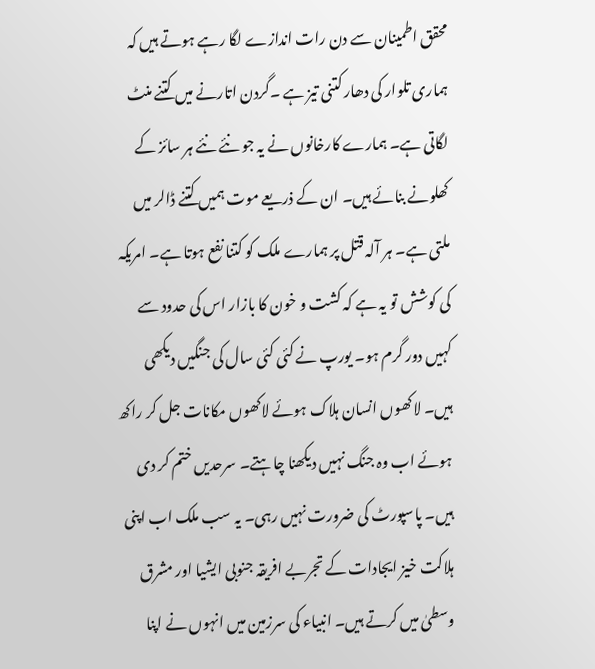محقق اطمینان سے دن رات اندازے لگا رہے ہوتے ہیں کہ ہماری تلوار کی دھار کتنی تیز ہے ۔گردن اتارنے میں کتنے منٹ لگاتی ہے۔ ہمارے کارخانوں نے یہ جو نئے نئے ہر سائز کے کھلونے بنائے ہیں۔ ان کے ذریعے موت ہمیں کتنے ڈالر میں ملتی ہے۔ ہر آلہ قتل پر ہمارے ملک کو کتنا نفع ہوتا ہے۔ امریکہ کی کوشش تو یہ ہے کہ کشت و خون کا بازار اس کی حدود سے کہیں دور گرم ہو۔ یورپ نے کئی کئی سال کی جنگیں دیکھی ہیں۔ لاکھوں انسان ہلاک ہوئے لاکھوں مکانات جل کر راکھ ہوئے اب وہ جنگ نہیں دیکھنا چاہتے۔ سرحدیں ختم کر دی ہیں۔ پاسپورٹ کی ضرورت نہیں رہی۔ یہ سب ملک اب اپنی ہلاکت خیز ایجادات کے تجربے افریقہ جنوبی ایشیا اور مشرق وسطیٰ میں کرتے ہیں۔ انبیاء کی سرزمین میں انہوں نے اپنا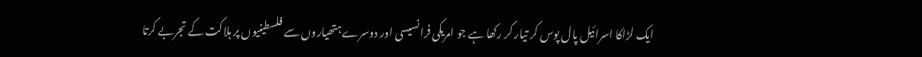ایک لڑاکا اسرائیل پال پوس کر تیار کر رکھا ہے جو امریکی فرانسیسی اور دوسرے ہتھیاروں سے فلسطینیوں پر ہلاکت کے تجربے کرتا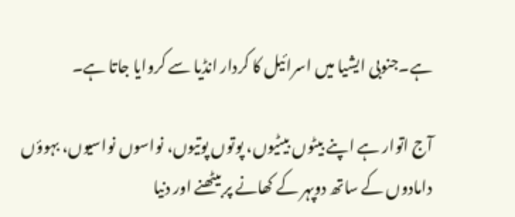ہے۔جنوبی ایشیا میں اسرائیل کا کردار انڈیا سے کروایا جاتا ہے۔

آج اتوار ہے اپنے بیٹوں بیٹیوں، پوتوں پوتیوں، نواسوں نواسیوں، بہوؤں دامادوں کے ساتھ دوپہر کے کھانے پر بیٹھنے اور دنیا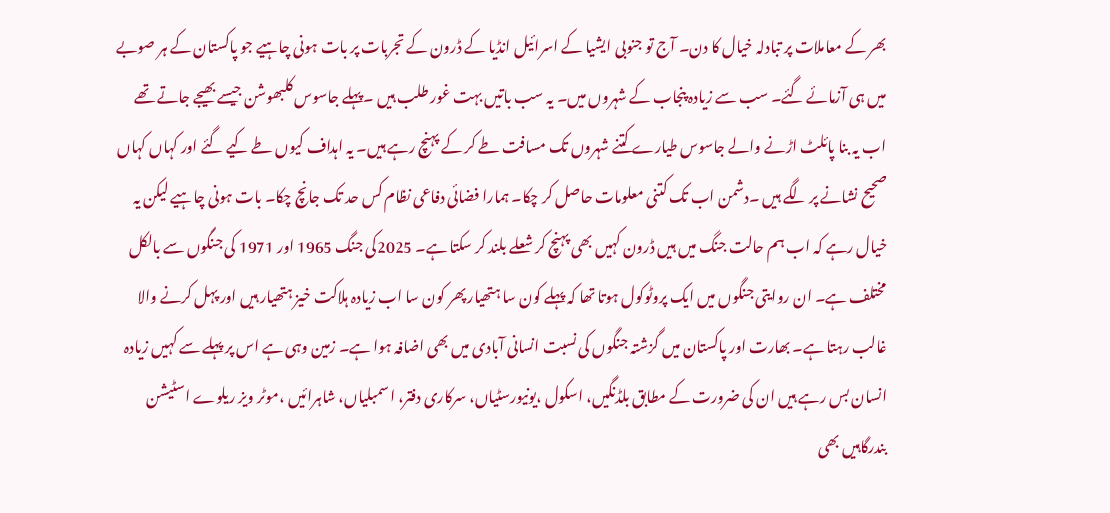بھر کے معاملات پر تبادلہ خیال کا دن۔ آج تو جنوبی ایشیا کے اسرائیل انڈیا کے ڈرون کے تجربات پر بات ہونی چاہیے جو پاکستان کے ہر صوبے میں ہی آزمائے گئے۔ سب سے زیادہ پنجاب کے شہروں میں۔ یہ سب باتیں بہت غور طلب ہیں ۔پہلے جاسوس کلبھوشن جیسے بھیجے جاتے تھے اب یہ بنا پائلٹ اڑنے والے جاسوس طیارے کتنے شہروں تک مسافت طے کر کے پہنچ رہے ہیں۔ یہ اہداف کیوں طے کیے گئے اور کہاں کہاں صحیح نشانے پر لگے ہیں ۔دشمن اب تک کتنی معلومات حاصل کر چکا۔ ہمارا فضائی دفاعی نظام کس حد تک جانچ چکا۔ بات ہونی چاہیے لیکن یہ خیال رہے کہ اب ہم حالت جنگ میں ہیں ڈرون کہیں بھی پہنچ کر شعلے بلند کر سکتا ہے۔ 2025کی جنگ 1965 اور 1971 کی جنگوں سے بالکل مختلف ہے۔ ان روایتی جنگوں میں ایک پروٹوکول ہوتا تھا کہ پہلے کون سا ہتھیار پھر کون سا اب زیادہ ہلاکت خیز ہتھیار ہیں اور پہل کرنے والا غالب رہتا ہے۔ بھارت اور پاکستان میں گزشتہ جنگوں کی نسبت انسانی آبادی میں بھی اضافہ ہوا ہے۔ زمین وہی ہے اس پر پہلے سے کہیں زیادہ انسان بس رہے ہیں ان کی ضرورت کے مطابق بلڈنگیں، اسکول ،یونیورسٹیاں، سرکاری دفتر، اسمبلیاں، شاہرائیں ،موٹر ویز ریلوے اسٹیشن بندرگاہیں بھی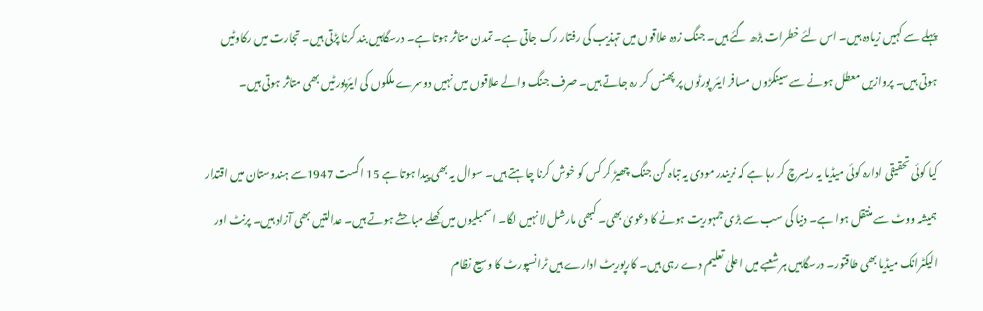پہلے سے کہیں زیادہ ہیں۔ اس لئے خطرات بڑھ گئے ہیں۔ جنگ زدہ علاقوں میں تہذیب کی رفتار رک جاتی ہے۔ تمدن متاثر ہوتا ہے۔ درسگاہیں بند کرنا پڑتی ہیں۔ تجارت میں رکاوٹیں ہوتی ہیں۔ پروازیں معطل ہونے سے سینکڑوں مسافر ایئر پورٹوں پر پھنس کر رہ جاتے ہیں۔ صرف جنگ والے علاقوں میں نہیں دوسرے ملکوں کی ایئرپورٹیں بھی متاثر ہوتی ہیں۔

کیا کوئی تحقیقی ادارہ کوئی میڈیا یہ ریسرچ کر رہا ہے کہ نریندر مودی یہ تباہ کن جنگ چھیڑ کر کس کو خوش کرنا چاہتے ہیں۔ سوال یہ بھی پیدا ہوتا ہے 15 اگست 1947سے ہندوستان میں اقتدار ہمیشہ ووٹ سے منتقل ہوا ہے۔ دنیا کی سب سے بڑی جمہوریت ہونے کا دعویٰ بھی۔ کبھی مارشل لا نہیں لگا۔ اسمبلیوں میں کھلے مباحثے ہوتے ہیں۔ عدالتیں بھی آزاد ہیں۔ پرنٹ اور الیکٹرانک میڈیا بھی طاقتور۔ درسگاہیں ہر شعبے میں اعلیٰ تعلیم دے رہی ہیں۔ کارپوریٹ ادارے ہیں ٹرانسپورٹ کا وسیع نظام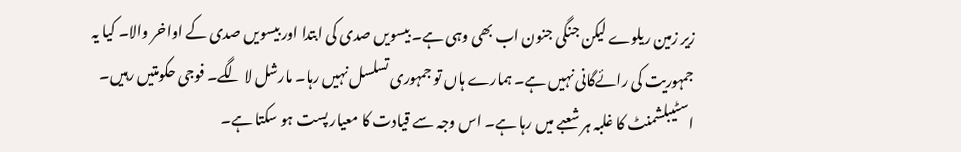زیر زمین ریلوے لیکن جنگی جنون اب بھی وہی ہے۔ بیسویں صدی کی ابتدا اور بیسویں صدی کے اواخر والا۔ کیا یہ جمہوریت کی رائےگانی نہیں ہے۔ ہمارے ہاں تو جمہوری تسلسل نہیں رہا۔ مارشل لا لگے۔ فوجی حکومتیں رہیں۔ اسٹیبلشمنٹ کا غلبہ ہر شعبے میں رہا ہے۔ اس وجہ سے قیادت کا معیار پست ہو سکتا ہے۔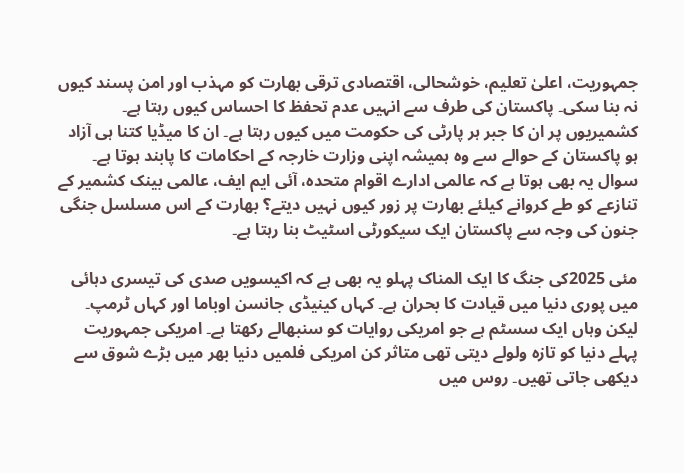جمہوریت، اعلیٰ تعلیم، خوشحالی، اقتصادی ترقی بھارت کو مہذب اور امن پسند کیوں نہ بنا سکی۔ پاکستان کی طرف سے انہیں عدم تحفظ کا احساس کیوں رہتا ہے۔ کشمیریوں پر ان کا جبر ہر پارٹی کی حکومت میں کیوں رہتا ہے۔ ان کا میڈیا کتنا ہی آزاد ہو پاکستان کے حوالے سے وہ ہمیشہ اپنی وزارت خارجہ کے احکامات کا پابند ہوتا ہے۔ سوال یہ بھی ہوتا ہے کہ عالمی ادارے اقوام متحدہ، آئی ایم ایف، عالمی بینک کشمیر کے تنازعے کو طے کروانے کیلئے بھارت پر زور کیوں نہیں دیتے؟ بھارت کے اس مسلسل جنگی جنون کی وجہ سے پاکستان ایک سیکورٹی اسٹیٹ بنا رہتا ہے۔

مئی 2025کی جنگ کا ایک المناک پہلو یہ بھی ہے کہ اکیسویں صدی کی تیسری دہائی میں پوری دنیا میں قیادت کا بحران ہے۔ کہاں کینیڈی جانسن اوباما اور کہاں ٹرمپ۔ لیکن وہاں ایک سسٹم ہے جو امریکی روایات کو سنبھالے رکھتا ہے۔ امریکی جمہوریت پہلے دنیا کو تازہ ولولے دیتی تھی متاثر کن امریکی فلمیں دنیا بھر میں بڑے شوق سے دیکھی جاتی تھیں۔ روس میں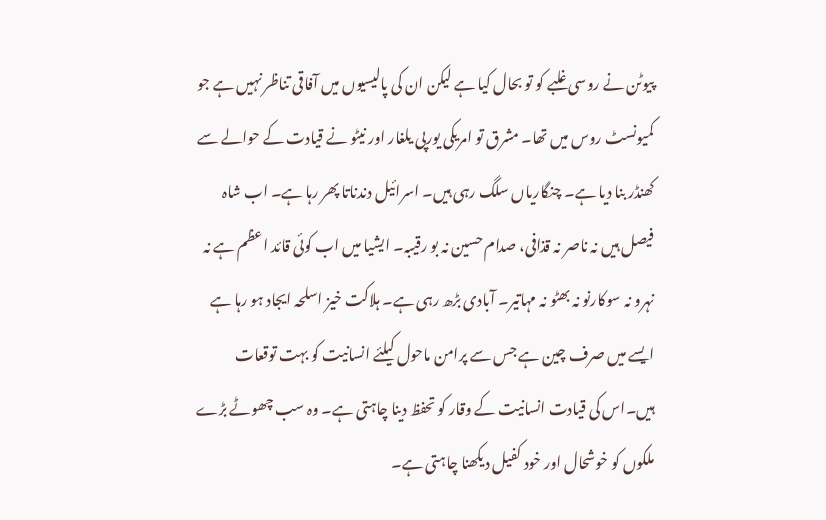پیوٹن نے روسی غلبے کو تو بحال کیا ہے لیکن ان کی پالیسیوں میں آفاقی تناظر نہیں ہے جو کمیونسٹ روس میں تھا۔ مشرق تو امریکی یورپی یلغار اور نیٹو نے قیادت کے حوالے سے کھنڈر بنا دیا ہے۔ چنگاریاں سلگ رہی ہیں۔ اسرائیل دندناتا پھر رہا ہے۔ اب شاہ فیصل ہیں نہ ناصر نہ قذافی، صدام حسین نہ بو رقیبہ۔ ایشیا میں اب کوئی قائد اعظم ہے نہ نہرو نہ سوکارنو نہ بھٹو نہ مہاتیر۔ آبادی بڑھ رہی ہے۔ ہلاکت خیز اسلحہ ایجاد ہو رہا ہے ایسے میں صرف چین ہے جس سے پرامن ماحول کیلئے انسانیت کو بہت توقعات ہیں۔اس کی قیادت انسانیت کے وقار کو تحفظ دینا چاہتی ہے۔ وہ سب چھوٹے بڑے ملکوں کو خوشحال اور خود کفیل دیکھنا چاہتی ہے۔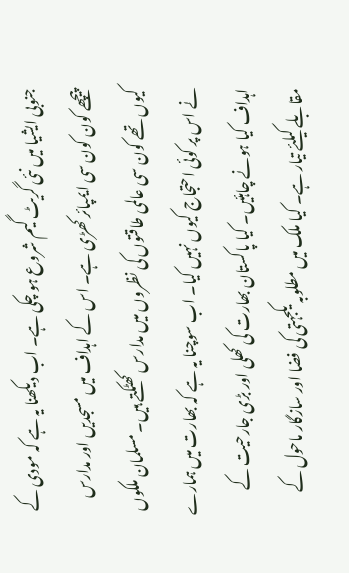جنوبی ایشیا میں نئی گریٹ گیم شروع ہو چکی ہے۔ اب دیکھنا یہ ہے کہ مودی کے پیچھے کون کون سی ایمپائر کھڑی ہے۔ اس کے اہداف میں مسجدیں اور مدارس کیوں تھے کون سی عالمی طاقتوں کی نظروں میں مدارس کھٹکتے ہیں۔ مسلمان ملکوں نے اس پر کوئی احتجاج کیوں نہیں کیا۔ اب سوچنا یہ ہے کہ بھارت میں ہمارے اہداف کیا ہونے چاہئیں۔ کیا پاکستان بھارت کی کھلی اور بڑی جارحیت کے مقابلے کیلئے تیار ہے۔ کیا ملک میں مطلوبہ یکجہتی کی فضا اور سازگار ماحول کے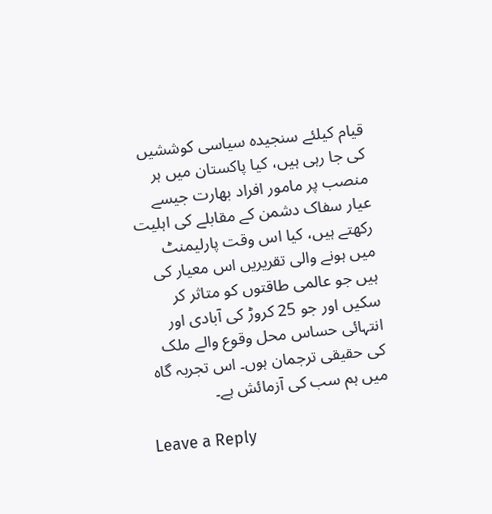قیام کیلئے سنجیدہ سیاسی کوششیں کی جا رہی ہیں، کیا پاکستان میں ہر منصب پر مامور افراد بھارت جیسے عیار سفاک دشمن کے مقابلے کی اہلیت رکھتے ہیں، کیا اس وقت پارلیمنٹ میں ہونے والی تقریریں اس معیار کی ہیں جو عالمی طاقتوں کو متاثر کر سکیں اور جو 25 کروڑ کی آبادی اور انتہائی حساس محل وقوع والے ملک کی حقیقی ترجمان ہوں۔ اس تجربہ گاہ میں ہم سب کی آزمائش ہے۔

Leave a Reply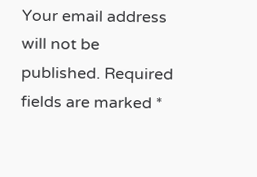Your email address will not be published. Required fields are marked *